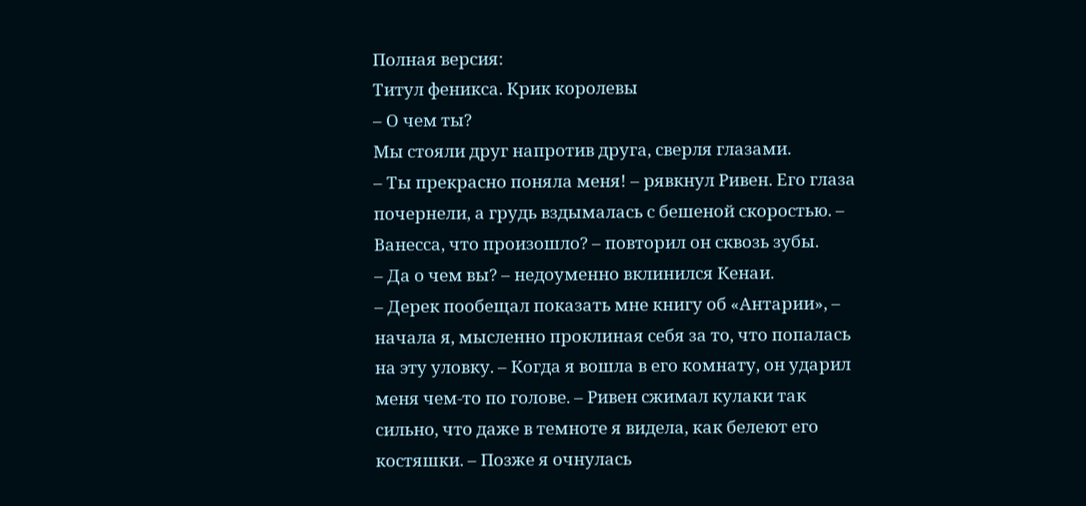Полная версия:
Титул феникса. Крик королевы
– О чем ты?
Мы стояли друг напротив друга, сверля глазами.
– Ты прекрасно поняла меня! – рявкнул Ривен. Его глаза почернели, а грудь вздымалась с бешеной скоростью. – Ванесса, что произошло? – повторил он сквозь зубы.
– Да о чем вы? – недоуменно вклинился Кенаи.
– Дерек пообещал показать мне книгу об «Антарии», – начала я, мысленно проклиная себя за то, что попалась на эту уловку. – Когда я вошла в его комнату, он ударил меня чем-то по голове. – Ривен сжимал кулаки так сильно, что даже в темноте я видела, как белеют его костяшки. – Позже я очнулась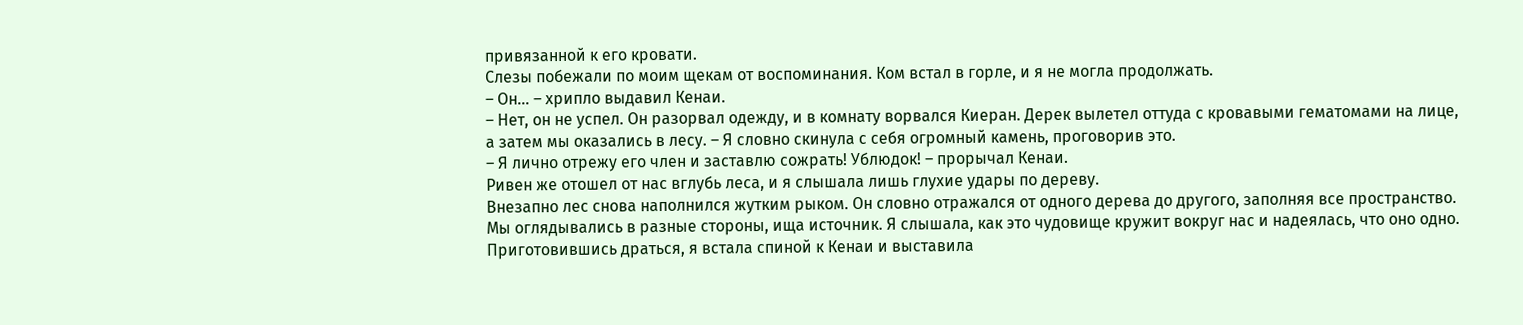привязанной к его кровати.
Слезы побежали по моим щекам от воспоминания. Ком встал в горле, и я не могла продолжать.
– Он… – хрипло выдавил Кенаи.
– Нет, он не успел. Он разорвал одежду, и в комнату ворвался Киеран. Дерек вылетел оттуда с кровавыми гематомами на лице, а затем мы оказались в лесу. – Я словно скинула с себя огромный камень, проговорив это.
– Я лично отрежу его член и заставлю сожрать! Ублюдок! – прорычал Кенаи.
Ривен же отошел от нас вглубь леса, и я слышала лишь глухие удары по дереву.
Внезапно лес снова наполнился жутким рыком. Он словно отражался от одного дерева до другого, заполняя все пространство. Мы оглядывались в разные стороны, ища источник. Я слышала, как это чудовище кружит вокруг нас и надеялась, что оно одно. Приготовившись драться, я встала спиной к Кенаи и выставила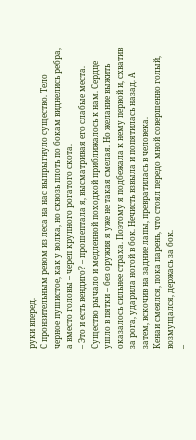руки вперед.
С пронзительным ревом из леса на нас выпрыгнуло существо. Тело черное пушистое, как у волка, но сквозь плоть по бокам виднелись ребра, а вместо головы – череп крупного рогатого скота.
– Это и есть вендиго? – прошептала я, высматривая его слабые места.
Существо рычало и медленной походкой приближалось к нам. Сердце ушло в пятки – без оружия я уже не такая смелая. Но желание выжить оказалось сильнее страха. Поэтому я подбежала к нему первой и, схватив за рога, ударила ногой в бок. Нечисть взвыла и попятилась назад. А затем, вскочив на задние лапы, превратилась в человека.
Кенаи смеялся, пока парень, что стоял передо мной совершенно голый, возмущался, держась за бок.
–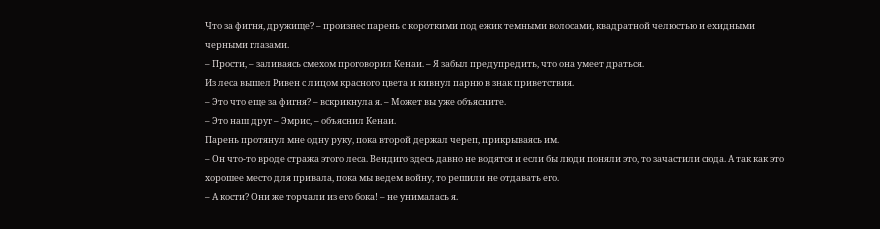Что за фигня, дружище? – произнес парень с короткими под ежик темными волосами, квадратной челюстью и ехидными черными глазами.
– Прости, – заливаясь смехом проговорил Кенаи. – Я забыл предупредить, что она умеет драться.
Из леса вышел Ривен с лицом красного цвета и кивнул парню в знак приветствия.
– Это что еще за фигня? – вскрикнула я. – Может вы уже объясните.
– Это наш друг – Эмрис, – объяснил Кенаи.
Парень протянул мне одну руку, пока второй держал череп, прикрываясь им.
– Он что-то вроде стража этого леса. Вендиго здесь давно не водятся и если бы люди поняли это, то зачастили сюда. А так как это хорошее место для привала, пока мы ведем войну, то решили не отдавать его.
– А кости? Они же торчали из его бока! – не унималась я.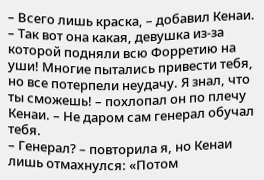– Всего лишь краска, – добавил Кенаи.
– Так вот она какая, девушка из-за которой подняли всю Форретию на уши! Многие пытались привести тебя, но все потерпели неудачу. Я знал, что ты сможешь! – похлопал он по плечу Кенаи. – Не даром сам генерал обучал тебя.
– Генерал? – повторила я, но Кенаи лишь отмахнулся: «Потом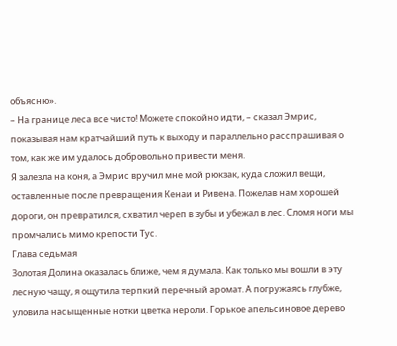объясню».
– На границе леса все чисто! Можете спокойно идти, – сказал Эмрис, показывая нам кратчайший путь к выходу и параллельно расспрашивая о том, как же им удалось добровольно привести меня.
Я залезла на коня, а Эмрис вручил мне мой рюкзак, куда сложил вещи, оставленные после превращения Кенаи и Ривена. Пожелав нам хорошей дороги, он превратился, схватил череп в зубы и убежал в лес. Сломя ноги мы промчались мимо крепости Тус.
Глава седьмая
Золотая Долина оказалась ближе, чем я думала. Как только мы вошли в эту лесную чащу, я ощутила терпкий перечный аромат. А погружаясь глубже, уловила насыщенные нотки цветка нероли. Горькое апельсиновое дерево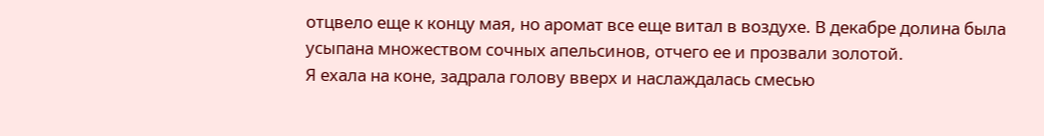отцвело еще к концу мая, но аромат все еще витал в воздухе. В декабре долина была усыпана множеством сочных апельсинов, отчего ее и прозвали золотой.
Я ехала на коне, задрала голову вверх и наслаждалась смесью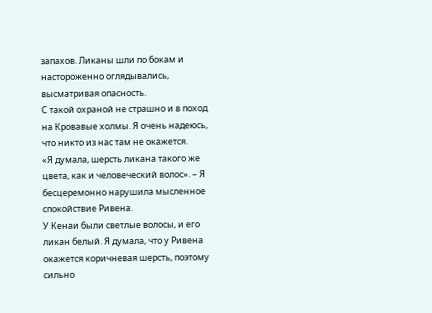запахов. Ликаны шли по бокам и настороженно оглядывались, высматривая опасность.
С такой охраной не страшно и в поход на Кровавые холмы. Я очень надеюсь, что никто из нас там не окажется.
«Я думала, шерсть ликана такого же цвета, как и человеческий волос». – Я бесцеремонно нарушила мысленное спокойствие Ривена.
У Кенаи были светлые волосы, и его ликан белый. Я думала, что у Ривена окажется коричневая шерсть, поэтому сильно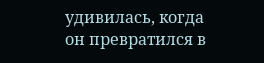удивилась, когда он превратился в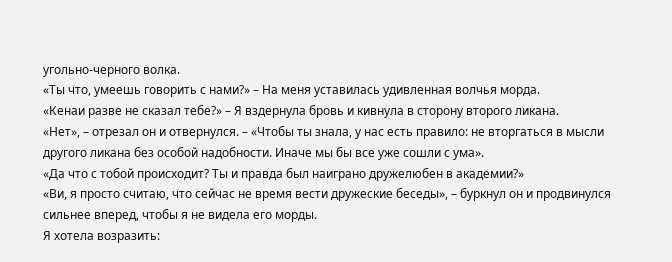угольно-черного волка.
«Ты что, умеешь говорить с нами?» – На меня уставилась удивленная волчья морда.
«Кенаи разве не сказал тебе?» – Я вздернула бровь и кивнула в сторону второго ликана.
«Нет», – отрезал он и отвернулся. – «Чтобы ты знала, у нас есть правило: не вторгаться в мысли другого ликана без особой надобности. Иначе мы бы все уже сошли с ума».
«Да что с тобой происходит? Ты и правда был наиграно дружелюбен в академии?»
«Ви, я просто считаю, что сейчас не время вести дружеские беседы», – буркнул он и продвинулся сильнее вперед, чтобы я не видела его морды.
Я хотела возразить: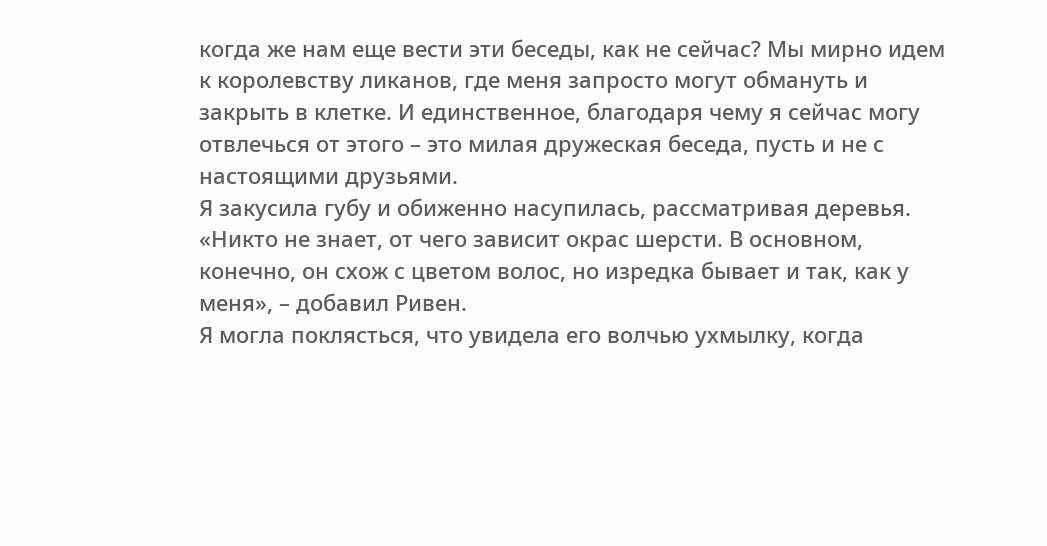когда же нам еще вести эти беседы, как не сейчас? Мы мирно идем к королевству ликанов, где меня запросто могут обмануть и закрыть в клетке. И единственное, благодаря чему я сейчас могу отвлечься от этого – это милая дружеская беседа, пусть и не с настоящими друзьями.
Я закусила губу и обиженно насупилась, рассматривая деревья.
«Никто не знает, от чего зависит окрас шерсти. В основном, конечно, он схож с цветом волос, но изредка бывает и так, как у меня», – добавил Ривен.
Я могла поклясться, что увидела его волчью ухмылку, когда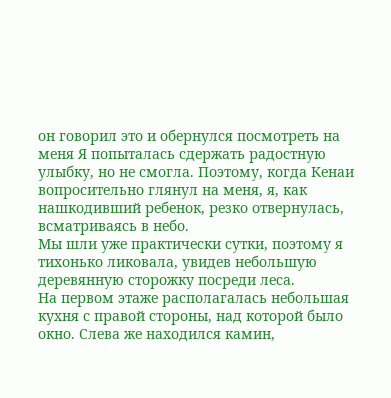он говорил это и обернулся посмотреть на меня Я попыталась сдержать радостную улыбку, но не смогла. Поэтому, когда Кенаи вопросительно глянул на меня, я, как нашкодивший ребенок, резко отвернулась, всматриваясь в небо.
Мы шли уже практически сутки, поэтому я тихонько ликовала, увидев небольшую деревянную сторожку посреди леса.
На первом этаже располагалась небольшая кухня с правой стороны, над которой было окно. Слева же находился камин,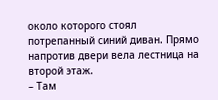около которого стоял потрепанный синий диван. Прямо напротив двери вела лестница на второй этаж.
– Там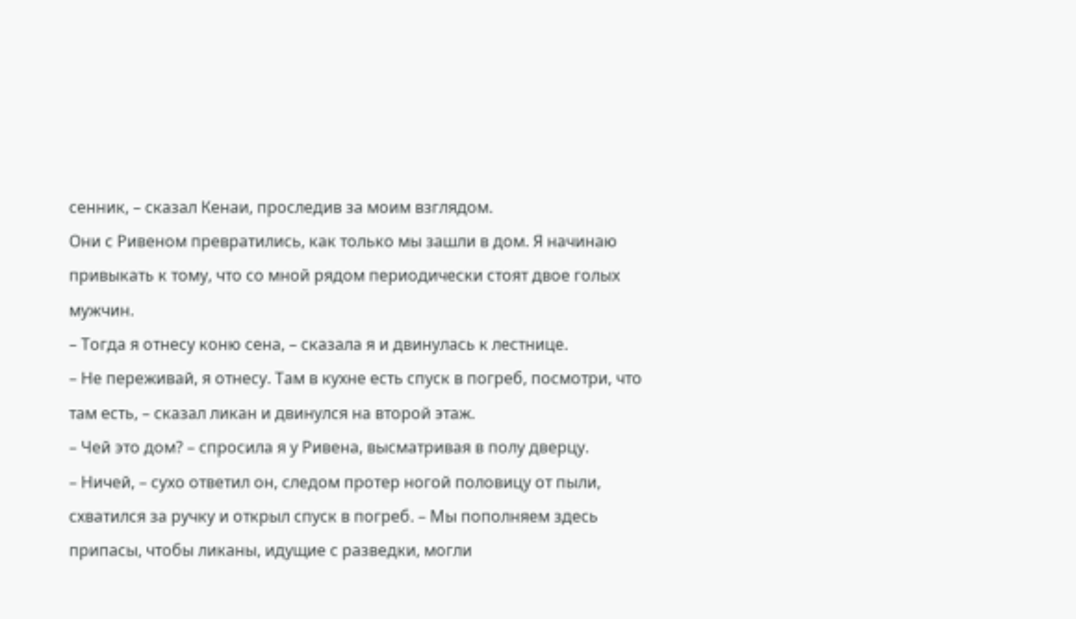сенник, – сказал Кенаи, проследив за моим взглядом.
Они с Ривеном превратились, как только мы зашли в дом. Я начинаю привыкать к тому, что со мной рядом периодически стоят двое голых мужчин.
– Тогда я отнесу коню сена, – сказала я и двинулась к лестнице.
– Не переживай, я отнесу. Там в кухне есть спуск в погреб, посмотри, что там есть, – сказал ликан и двинулся на второй этаж.
– Чей это дом? – спросила я у Ривена, высматривая в полу дверцу.
– Ничей, – сухо ответил он, следом протер ногой половицу от пыли, схватился за ручку и открыл спуск в погреб. – Мы пополняем здесь припасы, чтобы ликаны, идущие с разведки, могли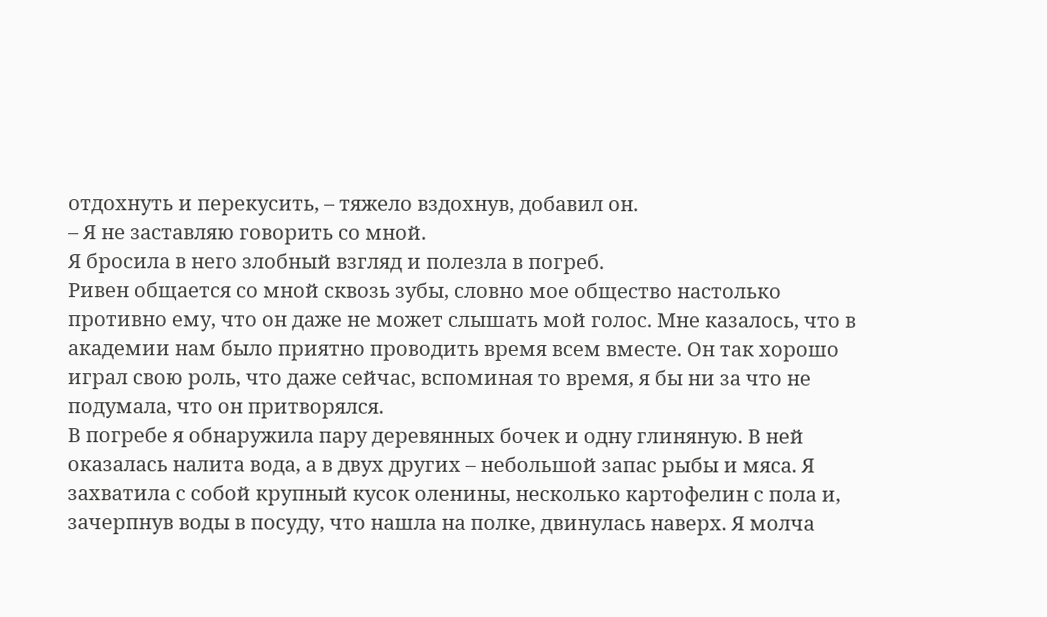отдохнуть и перекусить, – тяжело вздохнув, добавил он.
– Я не заставляю говорить со мной.
Я бросила в него злобный взгляд и полезла в погреб.
Ривен общается со мной сквозь зубы, словно мое общество настолько противно ему, что он даже не может слышать мой голос. Мне казалось, что в академии нам было приятно проводить время всем вместе. Он так хорошо играл свою роль, что даже сейчас, вспоминая то время, я бы ни за что не подумала, что он притворялся.
В погребе я обнаружила пару деревянных бочек и одну глиняную. В ней оказалась налита вода, а в двух других – небольшой запас рыбы и мяса. Я захватила с собой крупный кусок оленины, несколько картофелин с пола и, зачерпнув воды в посуду, что нашла на полке, двинулась наверх. Я молча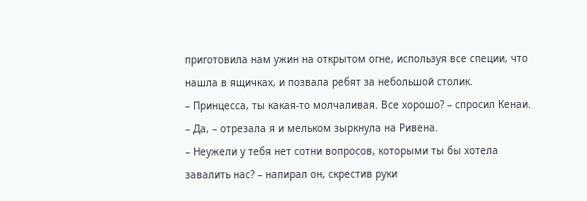приготовила нам ужин на открытом огне, используя все специи, что нашла в ящичках, и позвала ребят за небольшой столик.
– Принцесса, ты какая-то молчаливая. Все хорошо? – спросил Кенаи.
– Да, – отрезала я и мельком зыркнула на Ривена.
– Неужели у тебя нет сотни вопросов, которыми ты бы хотела завалить нас? – напирал он, скрестив руки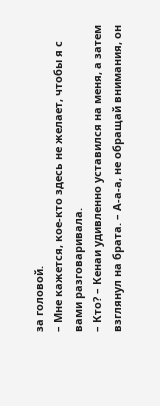за головой.
– Мне кажется, кое-кто здесь не желает, чтобы я с вами разговаривала.
– Кто? – Кенаи удивленно уставился на меня, а затем взглянул на брата. – А-а-а, не обращай внимания, он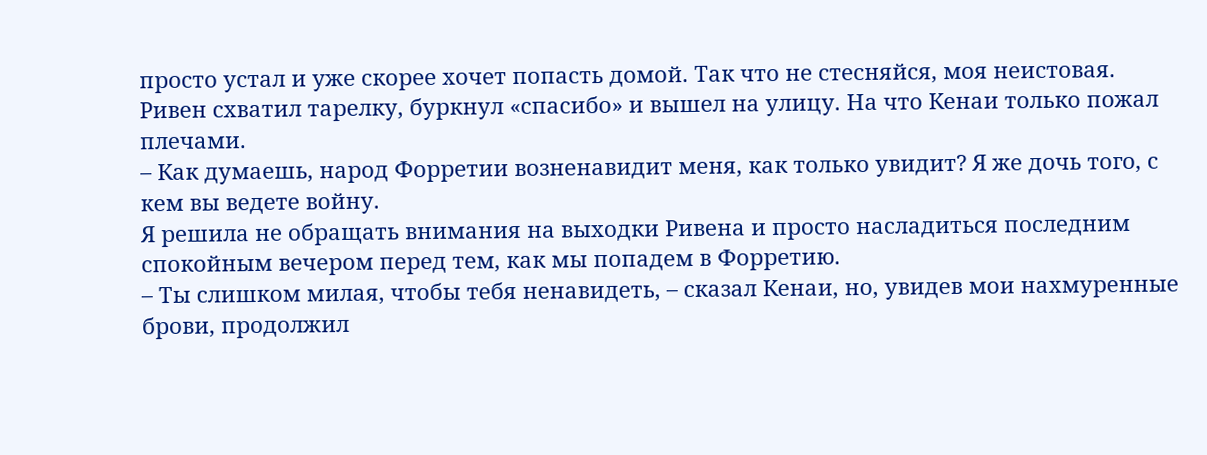просто устал и уже скорее хочет попасть домой. Так что не стесняйся, моя неистовая.
Ривен схватил тарелку, буркнул «спасибо» и вышел на улицу. На что Кенаи только пожал плечами.
– Как думаешь, народ Форретии возненавидит меня, как только увидит? Я же дочь того, с кем вы ведете войну.
Я решила не обращать внимания на выходки Ривена и просто насладиться последним спокойным вечером перед тем, как мы попадем в Форретию.
– Ты слишком милая, чтобы тебя ненавидеть, – сказал Кенаи, но, увидев мои нахмуренные брови, продолжил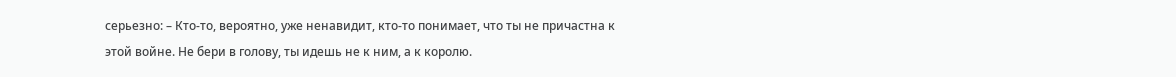серьезно: – Кто-то, вероятно, уже ненавидит, кто-то понимает, что ты не причастна к этой войне. Не бери в голову, ты идешь не к ним, а к королю.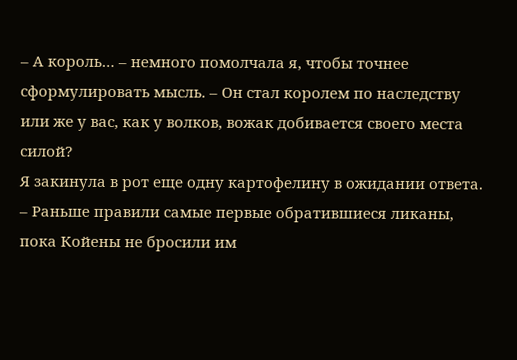– А король… – немного помолчала я, чтобы точнее сформулировать мысль. – Он стал королем по наследству или же у вас, как у волков, вожак добивается своего места силой?
Я закинула в рот еще одну картофелину в ожидании ответа.
– Раньше правили самые первые обратившиеся ликаны, пока Койены не бросили им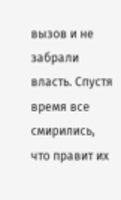вызов и не забрали власть. Спустя время все смирились, что правит их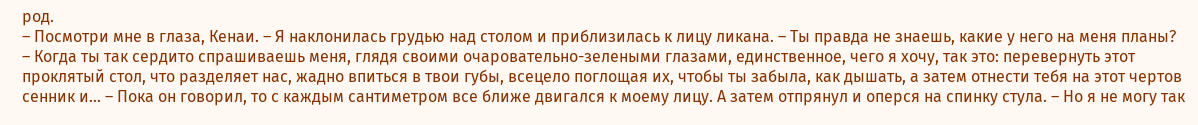род.
– Посмотри мне в глаза, Кенаи. – Я наклонилась грудью над столом и приблизилась к лицу ликана. – Ты правда не знаешь, какие у него на меня планы?
– Когда ты так сердито спрашиваешь меня, глядя своими очаровательно-зелеными глазами, единственное, чего я хочу, так это: перевернуть этот проклятый стол, что разделяет нас, жадно впиться в твои губы, всецело поглощая их, чтобы ты забыла, как дышать, а затем отнести тебя на этот чертов сенник и… – Пока он говорил, то с каждым сантиметром все ближе двигался к моему лицу. А затем отпрянул и оперся на спинку стула. – Но я не могу так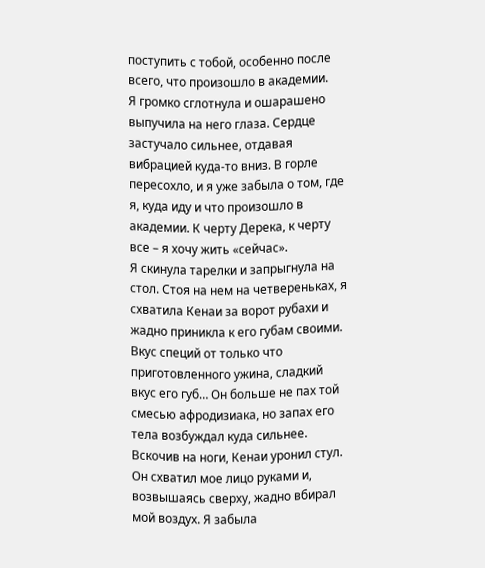поступить с тобой, особенно после всего, что произошло в академии.
Я громко сглотнула и ошарашено выпучила на него глаза. Сердце застучало сильнее, отдавая вибрацией куда-то вниз. В горле пересохло, и я уже забыла о том, где я, куда иду и что произошло в академии. К черту Дерека, к черту все – я хочу жить «сейчас».
Я скинула тарелки и запрыгнула на стол. Стоя на нем на четвереньках, я схватила Кенаи за ворот рубахи и жадно приникла к его губам своими. Вкус специй от только что приготовленного ужина, сладкий вкус его губ… Он больше не пах той смесью афродизиака, но запах его тела возбуждал куда сильнее.
Вскочив на ноги, Кенаи уронил стул. Он схватил мое лицо руками и, возвышаясь сверху, жадно вбирал мой воздух. Я забыла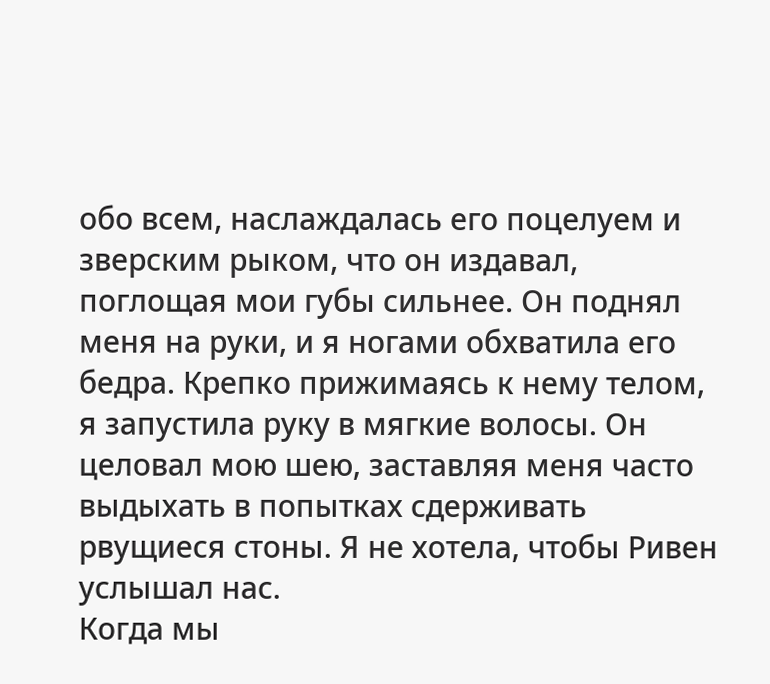обо всем, наслаждалась его поцелуем и зверским рыком, что он издавал, поглощая мои губы сильнее. Он поднял меня на руки, и я ногами обхватила его бедра. Крепко прижимаясь к нему телом, я запустила руку в мягкие волосы. Он целовал мою шею, заставляя меня часто выдыхать в попытках сдерживать рвущиеся стоны. Я не хотела, чтобы Ривен услышал нас.
Когда мы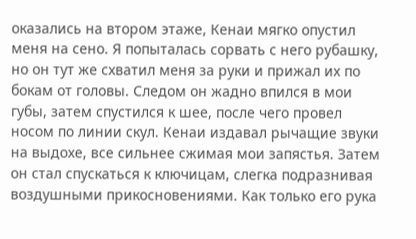оказались на втором этаже, Кенаи мягко опустил меня на сено. Я попыталась сорвать с него рубашку, но он тут же схватил меня за руки и прижал их по бокам от головы. Следом он жадно впился в мои губы, затем спустился к шее, после чего провел носом по линии скул. Кенаи издавал рычащие звуки на выдохе, все сильнее сжимая мои запястья. Затем он стал спускаться к ключицам, слегка подразнивая воздушными прикосновениями. Как только его рука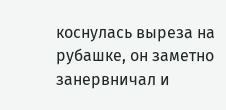коснулась выреза на рубашке, он заметно занервничал и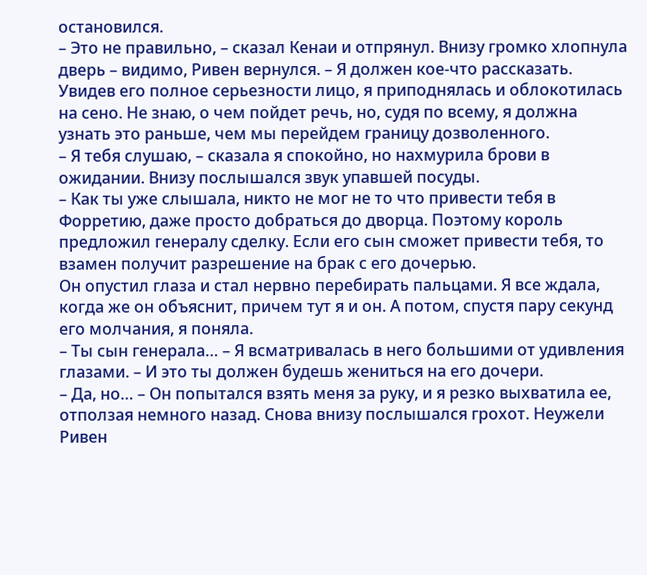остановился.
– Это не правильно, – сказал Кенаи и отпрянул. Внизу громко хлопнула дверь – видимо, Ривен вернулся. – Я должен кое-что рассказать.
Увидев его полное серьезности лицо, я приподнялась и облокотилась на сено. Не знаю, о чем пойдет речь, но, судя по всему, я должна узнать это раньше, чем мы перейдем границу дозволенного.
– Я тебя слушаю, – сказала я спокойно, но нахмурила брови в ожидании. Внизу послышался звук упавшей посуды.
– Как ты уже слышала, никто не мог не то что привести тебя в Форретию, даже просто добраться до дворца. Поэтому король предложил генералу сделку. Если его сын сможет привести тебя, то взамен получит разрешение на брак с его дочерью.
Он опустил глаза и стал нервно перебирать пальцами. Я все ждала, когда же он объяснит, причем тут я и он. А потом, спустя пару секунд его молчания, я поняла.
– Ты сын генерала… – Я всматривалась в него большими от удивления глазами. – И это ты должен будешь жениться на его дочери.
– Да, но… – Он попытался взять меня за руку, и я резко выхватила ее, отползая немного назад. Снова внизу послышался грохот. Неужели Ривен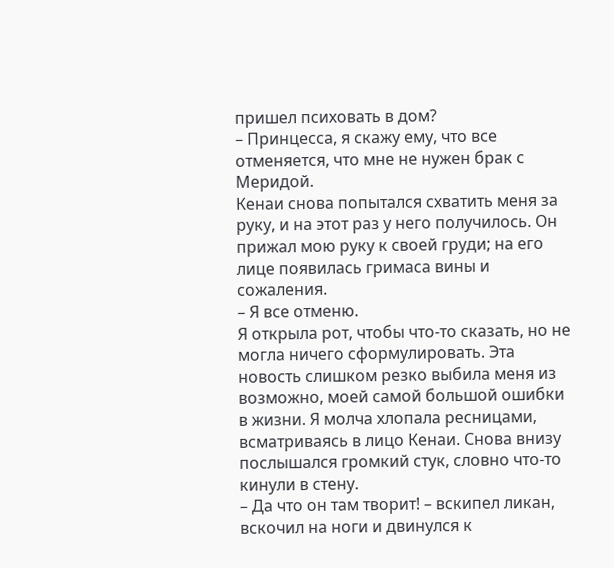пришел психовать в дом?
– Принцесса, я скажу ему, что все отменяется, что мне не нужен брак с Меридой.
Кенаи снова попытался схватить меня за руку, и на этот раз у него получилось. Он прижал мою руку к своей груди; на его лице появилась гримаса вины и сожаления.
– Я все отменю.
Я открыла рот, чтобы что-то сказать, но не могла ничего сформулировать. Эта новость слишком резко выбила меня из возможно, моей самой большой ошибки в жизни. Я молча хлопала ресницами, всматриваясь в лицо Кенаи. Снова внизу послышался громкий стук, словно что-то кинули в стену.
– Да что он там творит! – вскипел ликан, вскочил на ноги и двинулся к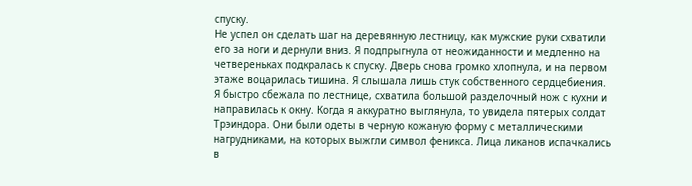спуску.
Не успел он сделать шаг на деревянную лестницу, как мужские руки схватили его за ноги и дернули вниз. Я подпрыгнула от неожиданности и медленно на четвереньках подкралась к спуску. Дверь снова громко хлопнула, и на первом этаже воцарилась тишина. Я слышала лишь стук собственного сердцебиения.
Я быстро сбежала по лестнице, схватила большой разделочный нож с кухни и направилась к окну. Когда я аккуратно выглянула, то увидела пятерых солдат Трэиндора. Они были одеты в черную кожаную форму с металлическими нагрудниками, на которых выжгли символ феникса. Лица ликанов испачкались в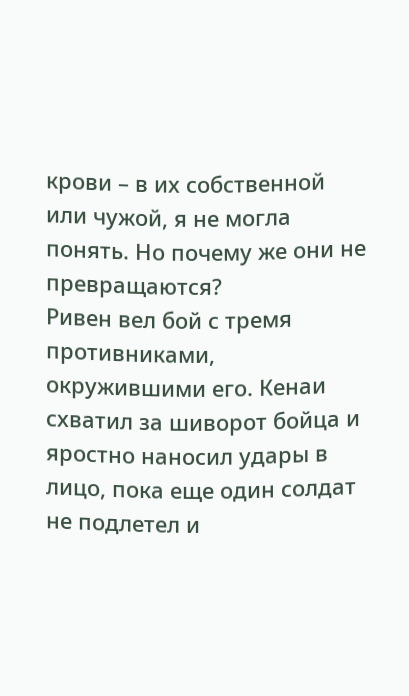крови – в их собственной или чужой, я не могла понять. Но почему же они не превращаются?
Ривен вел бой с тремя противниками, окружившими его. Кенаи схватил за шиворот бойца и яростно наносил удары в лицо, пока еще один солдат не подлетел и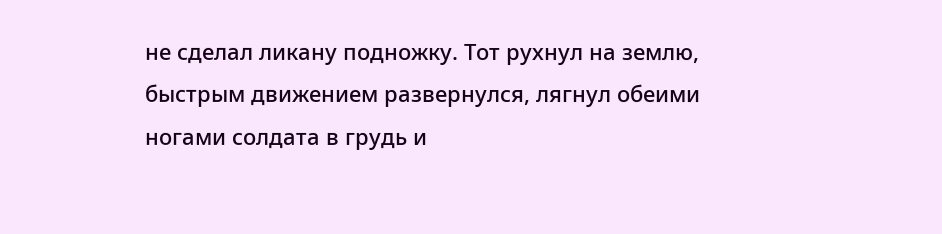не сделал ликану подножку. Тот рухнул на землю, быстрым движением развернулся, лягнул обеими ногами солдата в грудь и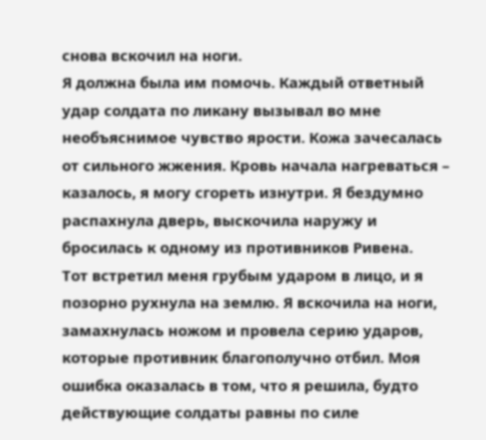снова вскочил на ноги.
Я должна была им помочь. Каждый ответный удар солдата по ликану вызывал во мне необъяснимое чувство ярости. Кожа зачесалась от сильного жжения. Кровь начала нагреваться – казалось, я могу сгореть изнутри. Я бездумно распахнула дверь, выскочила наружу и бросилась к одному из противников Ривена.
Тот встретил меня грубым ударом в лицо, и я позорно рухнула на землю. Я вскочила на ноги, замахнулась ножом и провела серию ударов, которые противник благополучно отбил. Моя ошибка оказалась в том, что я решила, будто действующие солдаты равны по силе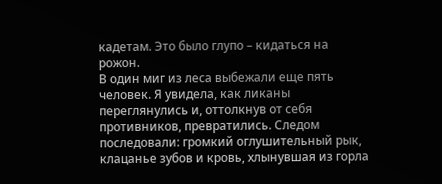кадетам. Это было глупо – кидаться на рожон.
В один миг из леса выбежали еще пять человек. Я увидела, как ликаны переглянулись и, оттолкнув от себя противников, превратились. Следом последовали: громкий оглушительный рык, клацанье зубов и кровь, хлынувшая из горла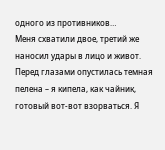одного из противников…
Меня схватили двое, третий же наносил удары в лицо и живот. Перед глазами опустилась темная пелена – я кипела, как чайник, готовый вот-вот взорваться. Я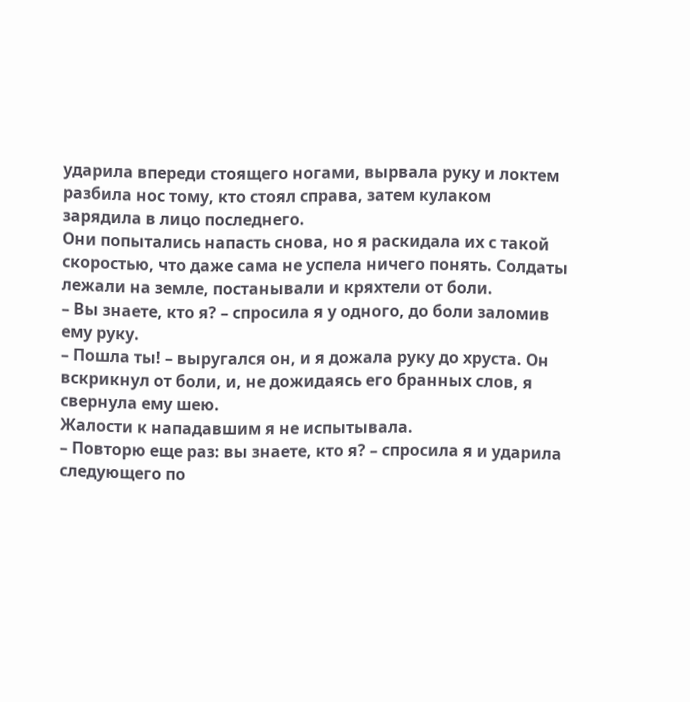ударила впереди стоящего ногами, вырвала руку и локтем разбила нос тому, кто стоял справа, затем кулаком зарядила в лицо последнего.
Они попытались напасть снова, но я раскидала их с такой скоростью, что даже сама не успела ничего понять. Солдаты лежали на земле, постанывали и кряхтели от боли.
– Вы знаете, кто я? – спросила я у одного, до боли заломив ему руку.
– Пошла ты! – выругался он, и я дожала руку до хруста. Он вскрикнул от боли, и, не дожидаясь его бранных слов, я свернула ему шею.
Жалости к нападавшим я не испытывала.
– Повторю еще раз: вы знаете, кто я? – спросила я и ударила следующего по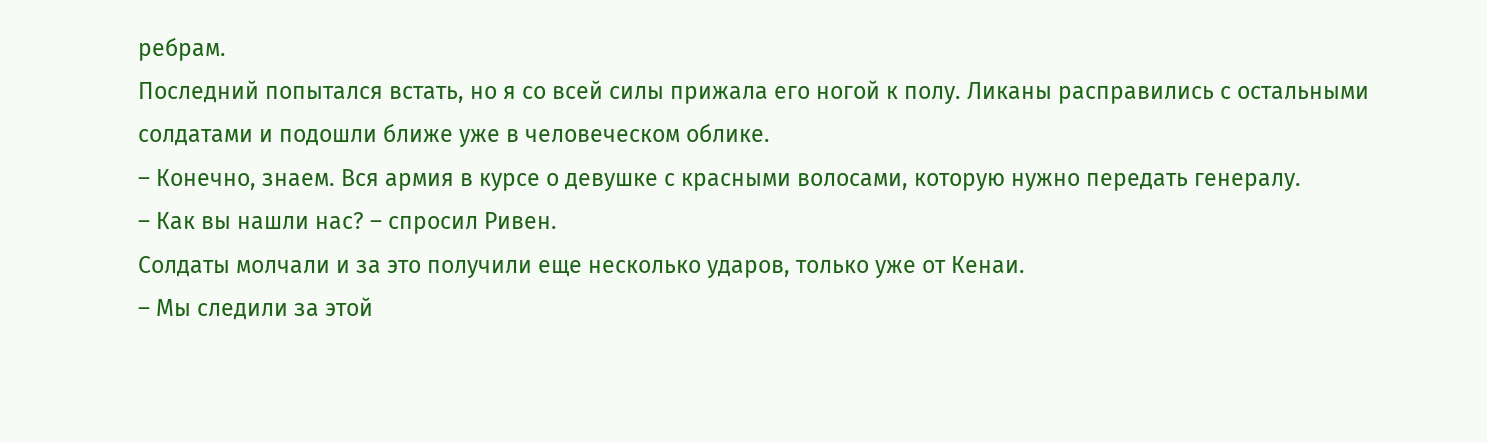ребрам.
Последний попытался встать, но я со всей силы прижала его ногой к полу. Ликаны расправились с остальными солдатами и подошли ближе уже в человеческом облике.
– Конечно, знаем. Вся армия в курсе о девушке с красными волосами, которую нужно передать генералу.
– Как вы нашли нас? – спросил Ривен.
Солдаты молчали и за это получили еще несколько ударов, только уже от Кенаи.
– Мы следили за этой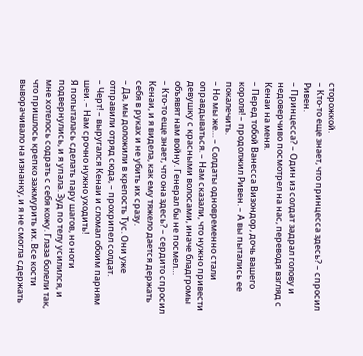сторожкой.
– Кто-то еще знает, что принцесса здесь? – спросил Ривен.
– Принцесса? – Один из солдат задрал голову и недоверчиво посмотрел на нас, переводя взгляд с Кенаи на меня.
– Перед тобой Ванесса Визондор, дочь вашего короля! – продолжил Ривен. – А вы пытались ее покалечить.
– Но мы же… – Солдаты одновременно стали оправдываться. – Нам сказали, что нужно привести девушку с красными волосами, иначе бладгромы объявят нам войну. Генерал бы не посмел…
– Кто-то еще знает, что она здесь? – сердито спросил Кенаи, и я видела, как ему тяжело дается держать себя в руках и не убить их сразу.
– Да, мы доложили в крепость Тус. Они уже отправили отряд сюда, – прохрипел солдат.
– Черт! – выругался Кенаи и сломал обоим парням шеи. – Нам срочно нужно уходить!
Я попыталась сделать пару шагов, но ноги подвернулись, и я упала. Зуд по телу усилился, и мне хотелось содрать с себя кожу. Глаза болели так, что пришлось крепко зажмурить их. Все кости выворачивало на изнанку, и я не смогла сдержать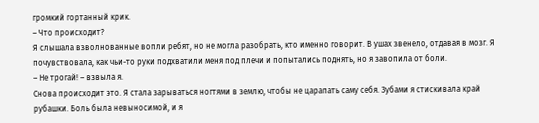громкий гортанный крик.
– Что происходит?
Я слышала взволнованные вопли ребят, но не могла разобрать, кто именно говорит. В ушах звенело, отдавая в мозг. Я почувствовала, как чьи-то руки подхватили меня под плечи и попытались поднять, но я завопила от боли.
– Не трогай! – взвыла я.
Снова происходит это. Я стала зарываться ногтями в землю, чтобы не царапать саму себя. Зубами я стискивала край рубашки. Боль была невыносимой, и я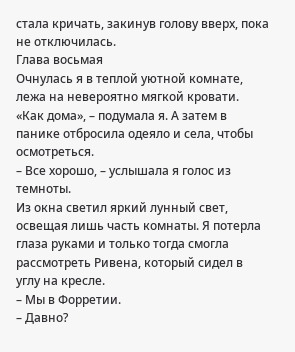стала кричать, закинув голову вверх, пока не отключилась.
Глава восьмая
Очнулась я в теплой уютной комнате, лежа на невероятно мягкой кровати. «Как дома», – подумала я. А затем в панике отбросила одеяло и села, чтобы осмотреться.
– Все хорошо, – услышала я голос из темноты.
Из окна светил яркий лунный свет, освещая лишь часть комнаты. Я потерла глаза руками и только тогда смогла рассмотреть Ривена, который сидел в углу на кресле.
– Мы в Форретии.
– Давно?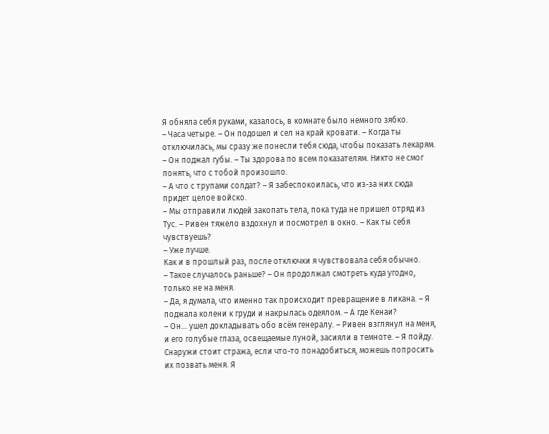Я обняла себя руками, казалось, в комнате было немного зябко.
– Часа четыре. – Он подошел и сел на край кровати. – Когда ты отключилась, мы сразу же понесли тебя сюда, чтобы показать лекарям. – Он поджал губы. – Ты здорова по всем показателям. Никто не смог понять, что с тобой произошло.
– А что с трупами солдат? – Я забеспокоилась, что из-за них сюда придет целое войско.
– Мы отправили людей закопать тела, пока туда не пришел отряд из Тус. – Ривен тяжело вздохнул и посмотрел в окно. – Как ты себя чувствуешь?
– Уже лучше.
Как и в прошлый раз, после отключки я чувствовала себя обычно.
– Такое случалось раньше? – Он продолжал смотреть куда угодно, только не на меня.
– Да, я думала, что именно так происходит превращение в ликана. – Я поджала колени к груди и накрылась одеялом. – А где Кенаи?
– Он… ушел докладывать обо всём генералу. – Ривен взглянул на меня, и его голубые глаза, освещаемые луной, засияли в темноте. – Я пойду. Снаружи стоит стража, если что-то понадобиться, можешь попросить их позвать меня. Я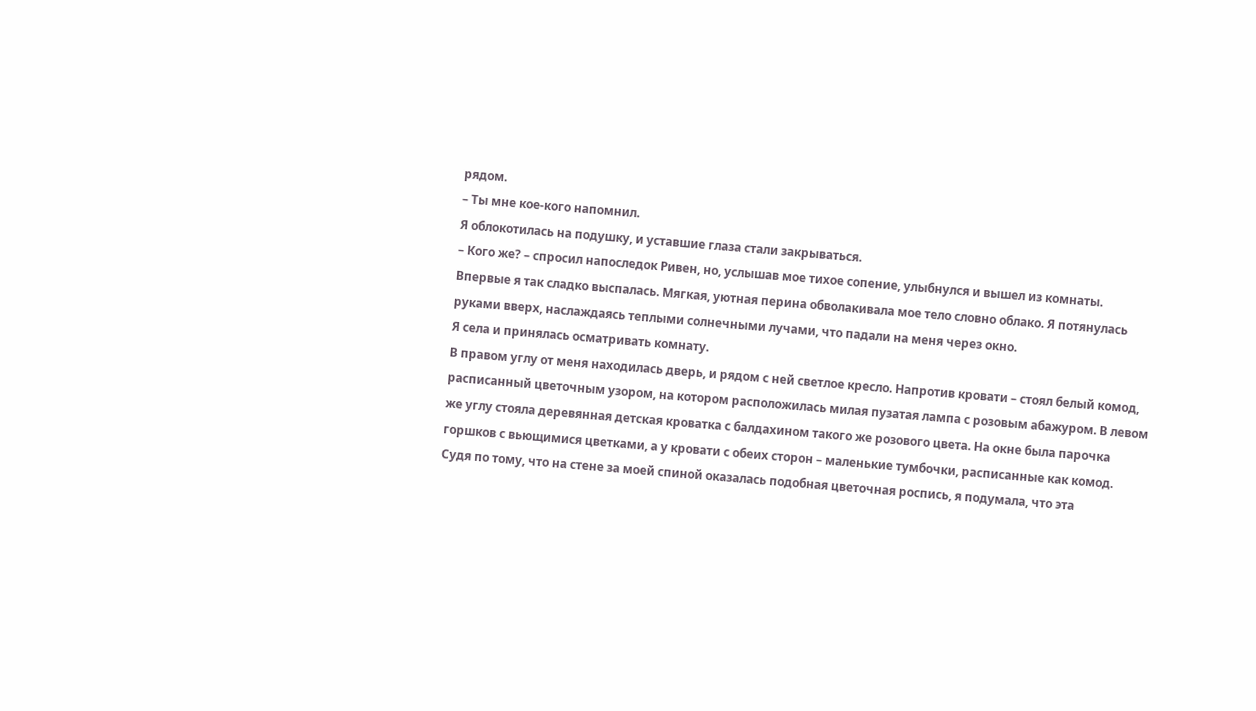рядом.
– Ты мне кое-кого напомнил.
Я облокотилась на подушку, и уставшие глаза стали закрываться.
– Кого же? – спросил напоследок Ривен, но, услышав мое тихое сопение, улыбнулся и вышел из комнаты.
Впервые я так сладко выспалась. Мягкая, уютная перина обволакивала мое тело словно облако. Я потянулась руками вверх, наслаждаясь теплыми солнечными лучами, что падали на меня через окно.
Я села и принялась осматривать комнату.
В правом углу от меня находилась дверь, и рядом с ней светлое кресло. Напротив кровати – стоял белый комод, расписанный цветочным узором, на котором расположилась милая пузатая лампа с розовым абажуром. В левом же углу стояла деревянная детская кроватка с балдахином такого же розового цвета. На окне была парочка горшков с вьющимися цветками, а у кровати с обеих сторон – маленькие тумбочки, расписанные как комод.
Судя по тому, что на стене за моей спиной оказалась подобная цветочная роспись, я подумала, что эта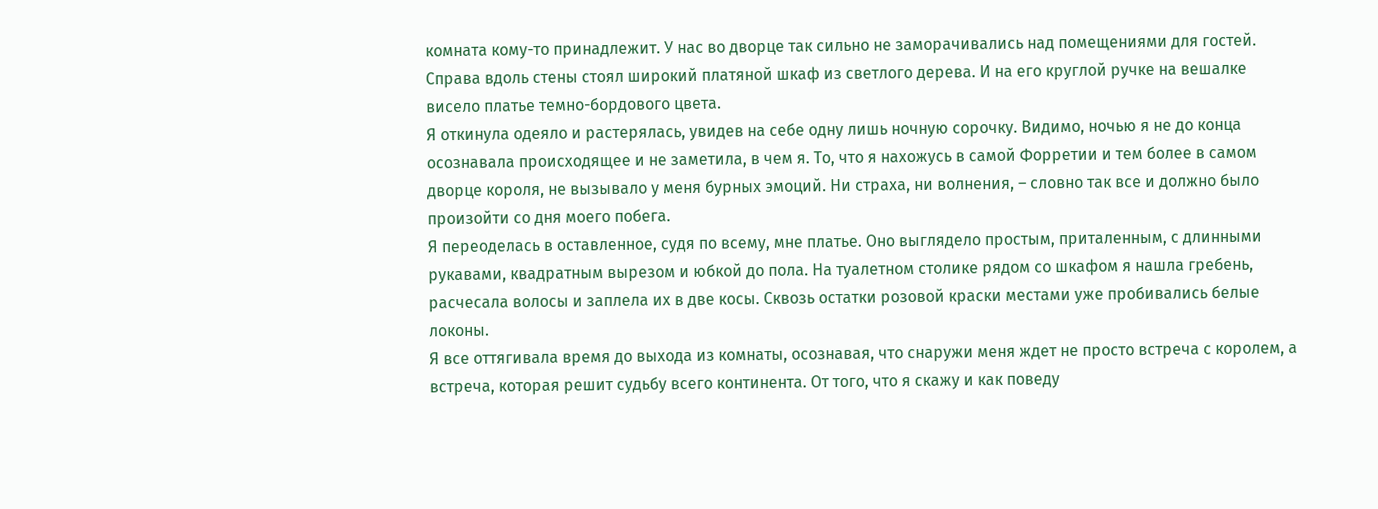комната кому-то принадлежит. У нас во дворце так сильно не заморачивались над помещениями для гостей.
Справа вдоль стены стоял широкий платяной шкаф из светлого дерева. И на его круглой ручке на вешалке висело платье темно-бордового цвета.
Я откинула одеяло и растерялась, увидев на себе одну лишь ночную сорочку. Видимо, ночью я не до конца осознавала происходящее и не заметила, в чем я. То, что я нахожусь в самой Форретии и тем более в самом дворце короля, не вызывало у меня бурных эмоций. Ни страха, ни волнения, – словно так все и должно было произойти со дня моего побега.
Я переоделась в оставленное, судя по всему, мне платье. Оно выглядело простым, приталенным, с длинными рукавами, квадратным вырезом и юбкой до пола. На туалетном столике рядом со шкафом я нашла гребень, расчесала волосы и заплела их в две косы. Сквозь остатки розовой краски местами уже пробивались белые локоны.
Я все оттягивала время до выхода из комнаты, осознавая, что снаружи меня ждет не просто встреча с королем, а встреча, которая решит судьбу всего континента. От того, что я скажу и как поведу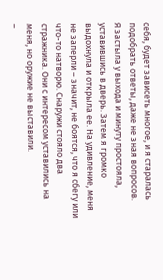себя, будет зависеть многое, и я старалась подобрать ответы, даже не зная вопросов.
Я застыла у выхода и минуту простояла, уставившись в дверь. Затем я громко выдохнула и открыла ее. На удивление, меня не заперли – значит, не боятся, что я сбегу или что-то натворю. Снаружи стояло два стражника. Они с интересом уставились на меня, но оружие не выставили.
–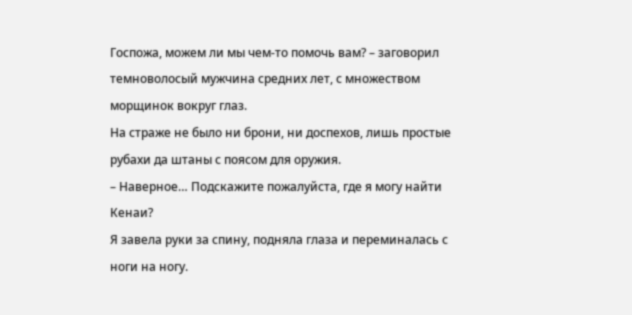Госпожа, можем ли мы чем-то помочь вам? – заговорил темноволосый мужчина средних лет, с множеством морщинок вокруг глаз.
На страже не было ни брони, ни доспехов, лишь простые рубахи да штаны с поясом для оружия.
– Наверное… Подскажите пожалуйста, где я могу найти Кенаи?
Я завела руки за спину, подняла глаза и переминалась с ноги на ногу.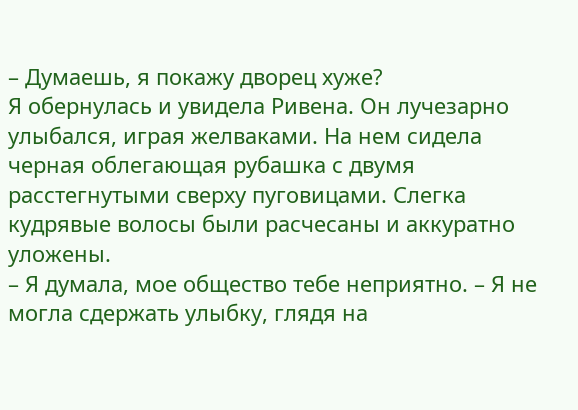– Думаешь, я покажу дворец хуже?
Я обернулась и увидела Ривена. Он лучезарно улыбался, играя желваками. На нем сидела черная облегающая рубашка с двумя расстегнутыми сверху пуговицами. Слегка кудрявые волосы были расчесаны и аккуратно уложены.
– Я думала, мое общество тебе неприятно. – Я не могла сдержать улыбку, глядя на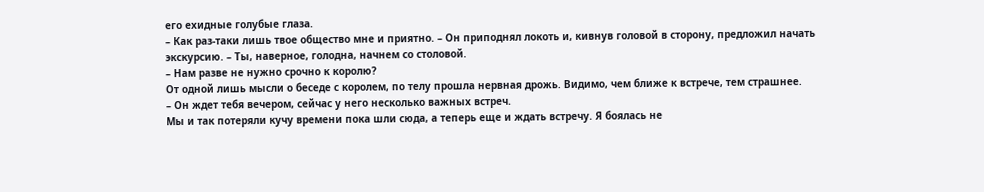его ехидные голубые глаза.
– Как раз-таки лишь твое общество мне и приятно. – Он приподнял локоть и, кивнув головой в сторону, предложил начать экскурсию. – Ты, наверное, голодна, начнем со столовой.
– Нам разве не нужно срочно к королю?
От одной лишь мысли о беседе с королем, по телу прошла нервная дрожь. Видимо, чем ближе к встрече, тем страшнее.
– Он ждет тебя вечером, сейчас у него несколько важных встреч.
Мы и так потеряли кучу времени пока шли сюда, а теперь еще и ждать встречу. Я боялась не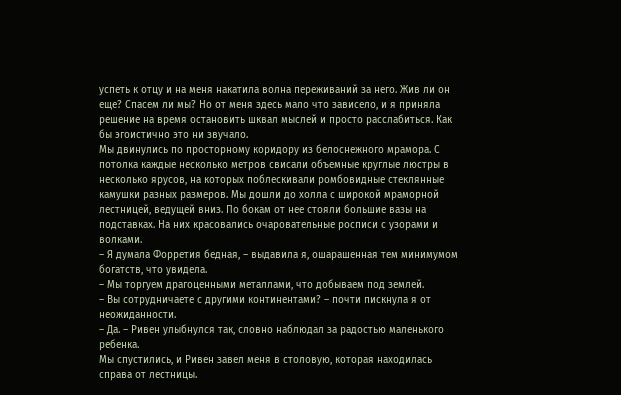успеть к отцу и на меня накатила волна переживаний за него. Жив ли он еще? Спасем ли мы? Но от меня здесь мало что зависело, и я приняла решение на время остановить шквал мыслей и просто расслабиться. Как бы эгоистично это ни звучало.
Мы двинулись по просторному коридору из белоснежного мрамора. С потолка каждые несколько метров свисали объемные круглые люстры в несколько ярусов, на которых поблескивали ромбовидные стеклянные камушки разных размеров. Мы дошли до холла с широкой мраморной лестницей, ведущей вниз. По бокам от нее стояли большие вазы на подставках. На них красовались очаровательные росписи с узорами и волками.
– Я думала Форретия бедная, – выдавила я, ошарашенная тем минимумом богатств, что увидела.
– Мы торгуем драгоценными металлами, что добываем под землей.
– Вы сотрудничаете с другими континентами? – почти пискнула я от неожиданности.
– Да. – Ривен улыбнулся так, словно наблюдал за радостью маленького ребенка.
Мы спустились, и Ривен завел меня в столовую, которая находилась справа от лестницы.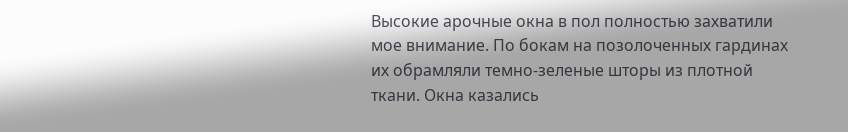Высокие арочные окна в пол полностью захватили мое внимание. По бокам на позолоченных гардинах их обрамляли темно-зеленые шторы из плотной ткани. Окна казались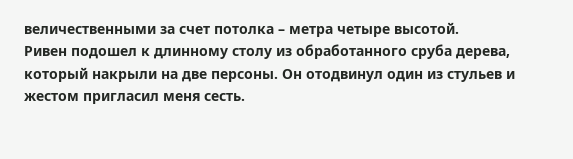величественными за счет потолка – метра четыре высотой.
Ривен подошел к длинному столу из обработанного сруба дерева, который накрыли на две персоны. Он отодвинул один из стульев и жестом пригласил меня сесть.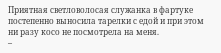Приятная светловолосая служанка в фартуке постепенно выносила тарелки с едой и при этом ни разу косо не посмотрела на меня.
–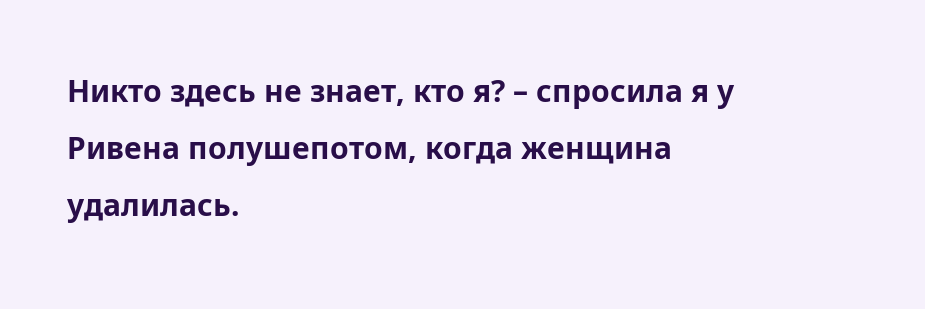Никто здесь не знает, кто я? – спросила я у Ривена полушепотом, когда женщина удалилась.